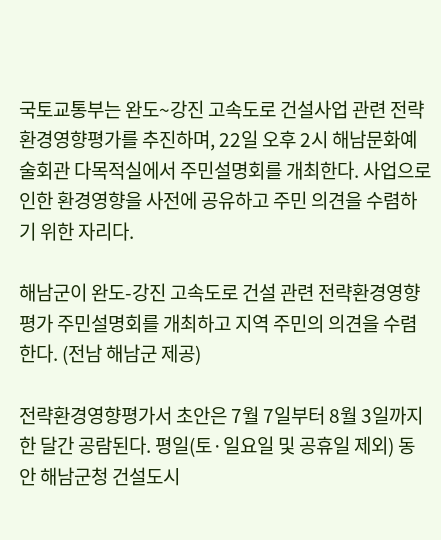국토교통부는 완도~강진 고속도로 건설사업 관련 전략환경영향평가를 추진하며, 22일 오후 2시 해남문화예술회관 다목적실에서 주민설명회를 개최한다. 사업으로 인한 환경영향을 사전에 공유하고 주민 의견을 수렴하기 위한 자리다.

해남군이 완도-강진 고속도로 건설 관련 전략환경영향평가 주민설명회를 개최하고 지역 주민의 의견을 수렴한다. (전남 해남군 제공)

전략환경영향평가서 초안은 7월 7일부터 8월 3일까지 한 달간 공람된다. 평일(토·일요일 및 공휴일 제외) 동안 해남군청 건설도시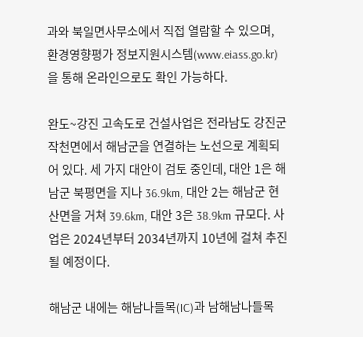과와 북일면사무소에서 직접 열람할 수 있으며, 환경영향평가 정보지원시스템(www.eiass.go.kr)을 통해 온라인으로도 확인 가능하다.

완도~강진 고속도로 건설사업은 전라남도 강진군 작천면에서 해남군을 연결하는 노선으로 계획되어 있다. 세 가지 대안이 검토 중인데, 대안 1은 해남군 북평면을 지나 36.9km, 대안 2는 해남군 현산면을 거쳐 39.6km, 대안 3은 38.9km 규모다. 사업은 2024년부터 2034년까지 10년에 걸쳐 추진될 예정이다.

해남군 내에는 해남나들목(IC)과 남해남나들목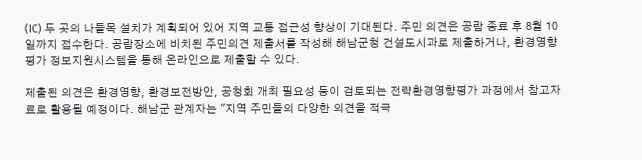(IC) 두 곳의 나들목 설치가 계획되어 있어 지역 교통 접근성 향상이 기대된다. 주민 의견은 공람 종료 후 8월 10일까지 접수한다. 공람장소에 비치된 주민의견 제출서를 작성해 해남군청 건설도시과로 제출하거나, 환경영향평가 정보지원시스템을 통해 온라인으로 제출할 수 있다.

제출된 의견은 환경영향, 환경보전방안, 공청회 개최 필요성 등이 검토되는 전략환경영향평가 과정에서 참고자료로 활용될 예정이다. 해남군 관계자는 "지역 주민들의 다양한 의견을 적극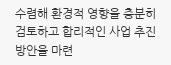수렴해 환경적 영향을 충분히 검토하고 합리적인 사업 추진 방안을 마련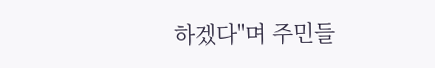하겠다"며 주민들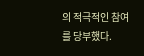의 적극적인 참여를 당부했다.